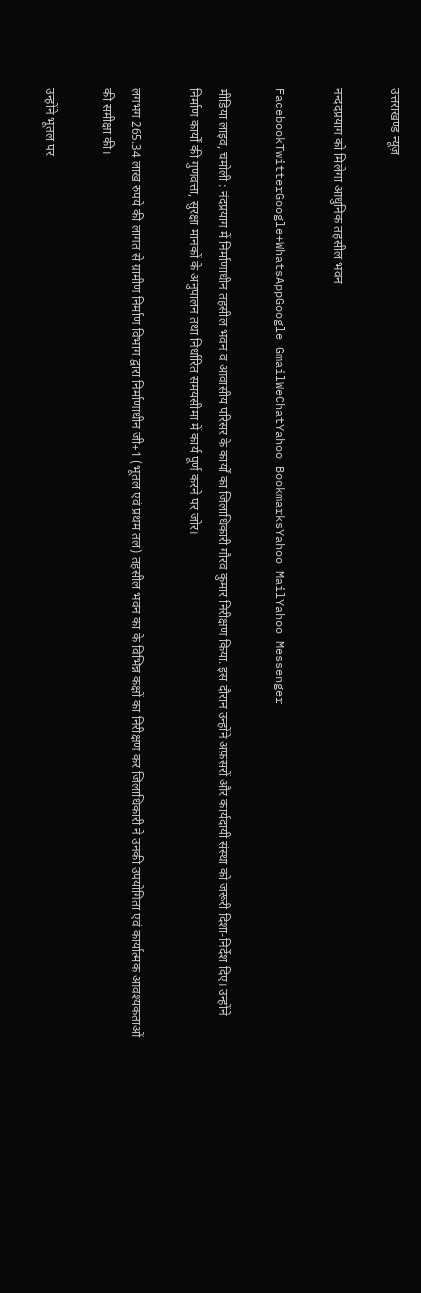उत्तराखण्ड न्यूज़

नन्ददप्रयाग को मिलेगा आधुनिक तहसील भवन

FacebookTwitterGoogle+WhatsAppGoogle GmailWeChatYahoo BookmarksYahoo MailYahoo Messenger

मीडिया लाइव, चमोली : नंदप्रयाग में निर्माणाधीन तहसील भवन व आवासीय परिसर के कार्यों का जिलाधिकारी गौरव कुमार निरीक्षण किया. इस दौरान उन्होंने अफ़सरों और कार्यदायी संस्था को जरूरी दिशा-निर्देश दिए। उन्होंने निर्माण कार्यों की गुणवत्ता, सुरक्षा मानकों के अनुपालन तथा निर्धारित समयसीमा में कार्य पूर्ण करने पर जोर।

लगभग 265.34 लाख रुपये की लागत से ग्रामीण निर्माण विभाग द्वारा निर्माणाधीन जी+1 (भूतल एवं प्रथम तल) तहसील भवन का के विभिन्न कक्षों का निरीक्षण कर जिलाधिकारी ने उनकी उपयोगिता एवं कार्यात्मक आवश्यकताओं की समीक्षा की।

उन्होंने भूतल पर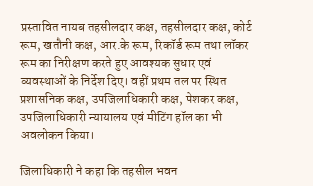प्रस्तावित नायब तहसीलदार कक्ष, तहसीलदार कक्ष, कोर्ट रूम, खतौनी कक्ष, आर.के रूम, रिकॉर्ड रूम तथा लॉकर रूम का निरीक्षण करते हुए आवश्यक सुधार एवं व्यवस्थाओं के निर्देश दिए। वहीं प्रथम तल पर स्थित प्रशासनिक कक्ष, उपजिलाधिकारी कक्ष, पेशकर कक्ष, उपजिलाधिकारी न्यायालय एवं मीटिंग हॉल का भी अवलोकन किया।

जिलाधिकारी ने कहा कि तहसील भवन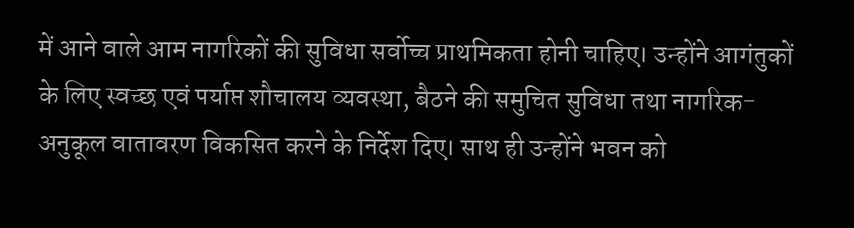में आने वाले आम नागरिकों की सुविधा सर्वोच्च प्राथमिकता होनी चाहिए। उन्होंने आगंतुकों के लिए स्वच्छ एवं पर्याप्त शौचालय व्यवस्था, बैठने की समुचित सुविधा तथा नागरिक-अनुकूल वातावरण विकसित करने के निर्देश दिए। साथ ही उन्होंने भवन को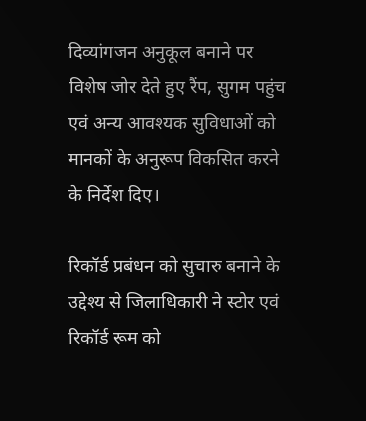दिव्यांगजन अनुकूल बनाने पर विशेष जोर देते हुए रैंप, सुगम पहुंच एवं अन्य आवश्यक सुविधाओं को मानकों के अनुरूप विकसित करने के निर्देश दिए।

रिकॉर्ड प्रबंधन को सुचारु बनाने के उद्देश्य से जिलाधिकारी ने स्टोर एवं रिकॉर्ड रूम को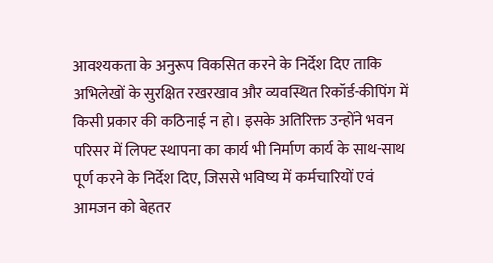आवश्यकता के अनुरूप विकसित करने के निर्देश दिए ताकि अभिलेखों के सुरक्षित रखरखाव और व्यवस्थित रिकॉर्ड-कीपिंग में किसी प्रकार की कठिनाई न हो। इसके अतिरिक्त उन्होंने भवन परिसर में लिफ्ट स्थापना का कार्य भी निर्माण कार्य के साथ-साथ पूर्ण करने के निर्देश दिए, जिससे भविष्य में कर्मचारियों एवं आमजन को बेहतर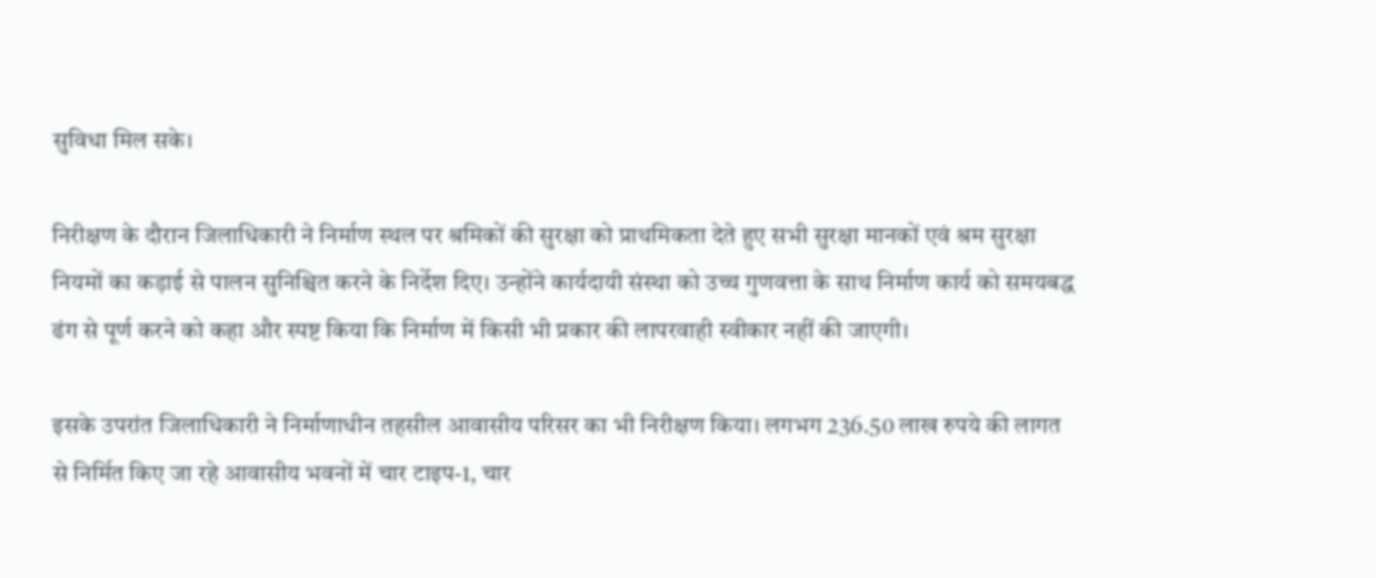सुविधा मिल सके।

निरीक्षण के दौरान जिलाधिकारी ने निर्माण स्थल पर श्रमिकों की सुरक्षा को प्राथमिकता देते हुए सभी सुरक्षा मानकों एवं श्रम सुरक्षा नियमों का कड़ाई से पालन सुनिश्चित करने के निर्देश दिए। उन्होंने कार्यदायी संस्था को उच्च गुणवत्ता के साथ निर्माण कार्य को समयबद्ध ढंग से पूर्ण करने को कहा और स्पष्ट किया कि निर्माण में किसी भी प्रकार की लापरवाही स्वीकार नहीं की जाएगी।

इसके उपरांत जिलाधिकारी ने निर्माणाधीन तहसील आवासीय परिसर का भी निरीक्षण किया। लगभग 236.50 लाख रुपये की लागत से निर्मित किए जा रहे आवासीय भवनों में चार टाइप-1, चार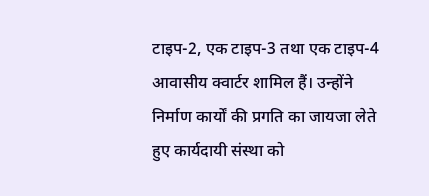टाइप-2, एक टाइप-3 तथा एक टाइप-4 आवासीय क्वार्टर शामिल हैं। उन्होंने निर्माण कार्यों की प्रगति का जायजा लेते हुए कार्यदायी संस्था को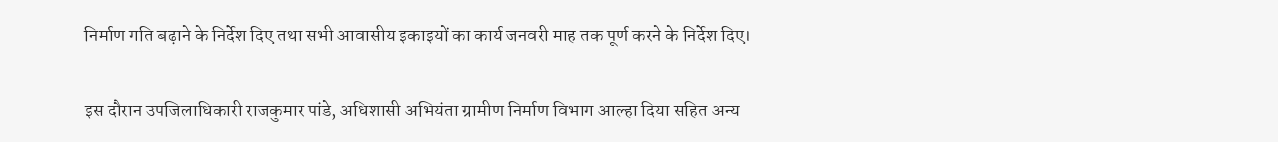निर्माण गति बढ़ाने के निर्देश दिए तथा सभी आवासीय इकाइयों का कार्य जनवरी माह तक पूर्ण करने के निर्देश दिए।

इस दौरान उपजिलाधिकारी राजकुमार पांडे, अधिशासी अभियंता ग्रामीण निर्माण विभाग आल्हा दिया सहित अन्य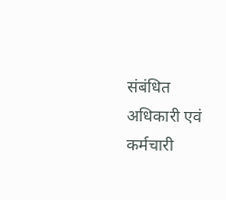संबंधित अधिकारी एवं कर्मचारी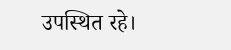उपस्थित रहे।